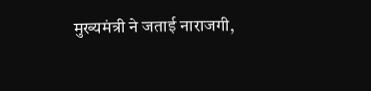मुख्यमंत्री ने जताई नाराजगी,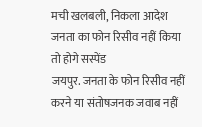मची खलबली, निकला आदेश जनता का फोन रिसीव नहीं किया तो होगे सस्पेंड
जयपुर. जनता के फोन रिसीव नहीं करने या संतोषजनक जवाब नहीं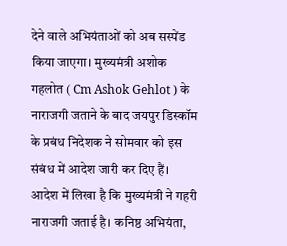देने वाले अभियंताओं को अब सस्पेंड किया जाएगा। मुख्यमंत्री अशोक गहलोत ( Cm Ashok Gehlot ) के नाराजगी जताने के बाद जयपुर डिस्कॉम के प्रबंध निदेशक ने सोमवार को इस संबंध में आदेश जारी कर दिए हैं।
आदेश में लिखा है कि मुख्यमंत्री ने गहरी नाराजगी जताई है। कनिष्ठ अभियंता,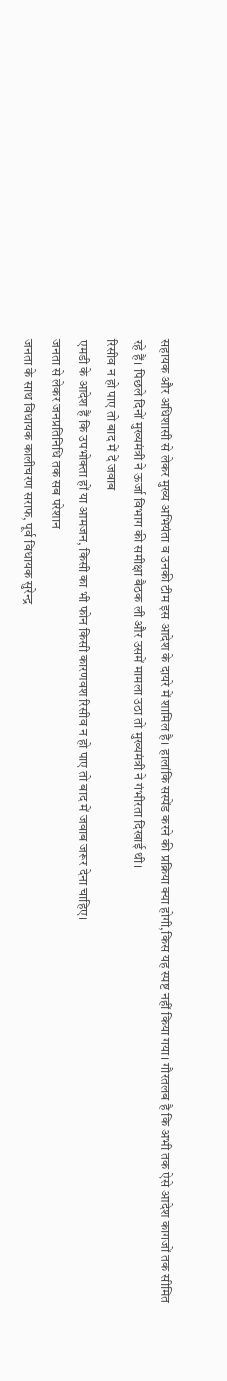सहायक और अधिशासी से लेकर मुख्य अभियंता व उनकी टीम इस आदेश के दायरे में शामिल है। हालांकि सस्पेंड करने की प्रक्रिया क्या होगी,किस यह स्पष्ट नहीं किया गया। गौरतलब है कि अभी तक ऐसे आदेश कागजों तक सीमित रहे हैं। पिछले दिनों मुख्यमंत्री ने ऊर्जा विभाग की समीक्षा बैठक ली और उसमें मामला उठा तो मुख्यमंत्री ने गंभीरता दिखाई थी।
रिसीव न हो पाए तो बाद में दें जवाब
एमडी के आदेश हैं कि उपभोक्ता हों या आमजन, किसी का भी फोन किसी कारणवश रिसीव न हो पाए तो बाद में जवाब जरूर देना चाहिए।
जनता से लेकर जनप्रतिनिधि तक सब परेशान
जनता के साथ विधायक कालीचरण सराफ, पूर्व विधायक सुरेन्द्र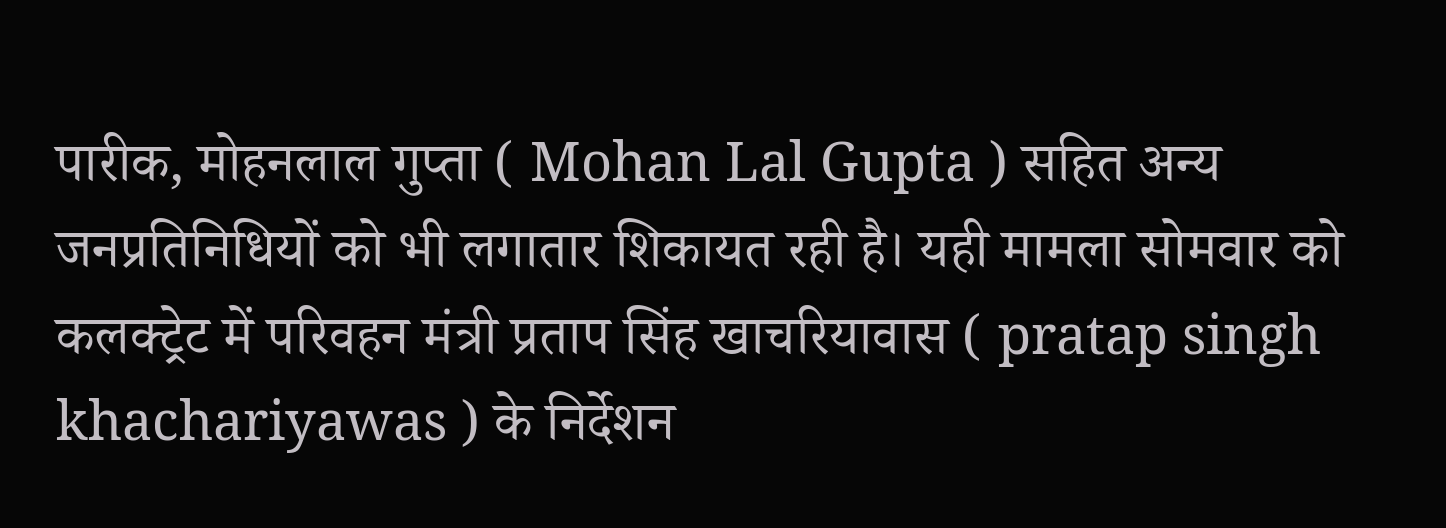पारीक, मोहनलाल गुप्ता ( Mohan Lal Gupta ) सहित अन्य जनप्रतिनिधियों को भी लगातार शिकायत रही है। यही मामला सोमवार को कलक्ट्रेट में परिवहन मंत्री प्रताप सिंह खाचरियावास ( pratap singh khachariyawas ) के निर्देशन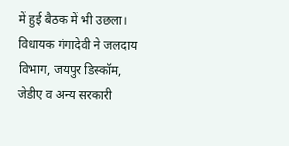में हुई बैठक में भी उछला। विधायक गंगादेवी ने जलदाय विभाग, जयपुर डिस्कॉम, जेडीए व अन्य सरकारी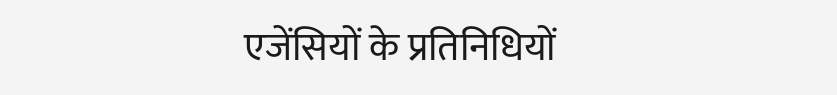एजेंसियों के प्रतिनिधियों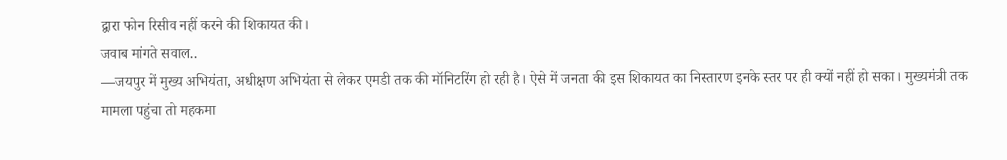द्वारा फोन रिसीव नहीं करने की शिकायत की।
जवाब मांगते सवाल..
—जयपुर में मुख्य अभियंता, अधीक्षण अभियंता से लेकर एमडी तक की मॉनिटरिंग हो रही है। ऐसे में जनता की इस शिकायत का निस्तारण इनके स्तर पर ही क्यों नहीं हो सका। मुख्यमंत्री तक मामला पहुंचा तो महकमा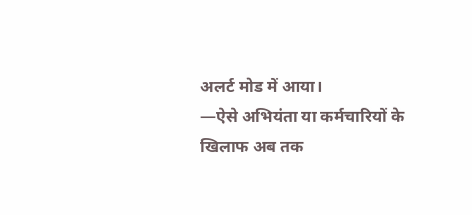अलर्ट मोड में आया।
—ऐसे अभियंता या कर्मचारियों के खिलाफ अब तक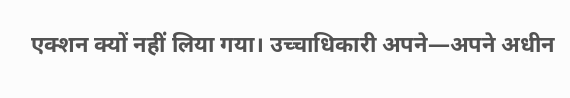एक्शन क्यों नहीं लिया गया। उच्चाधिकारी अपने—अपने अधीन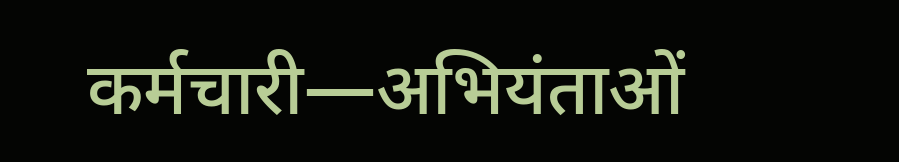कर्मचारी—अभियंताओं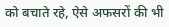को बचाते रहे, ऐसे अफसरों की भी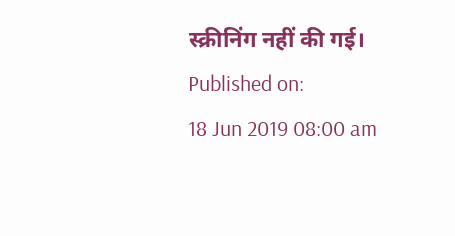स्क्रीनिंग नहीं की गई।
Published on:
18 Jun 2019 08:00 am